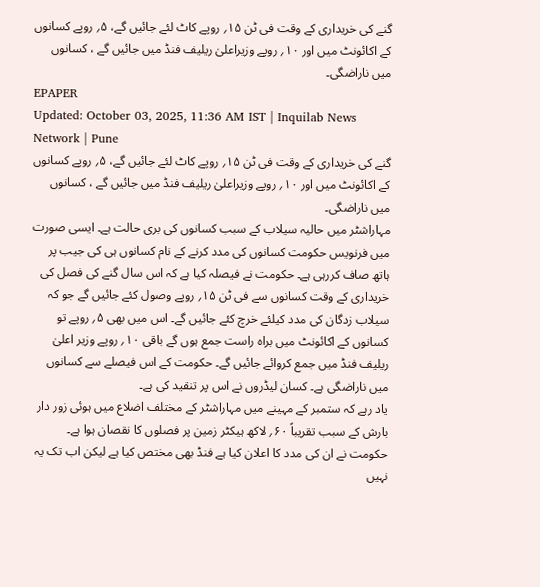گنے کی خریداری کے وقت فی ٹن ۱۵؍ روپے کاٹ لئے جائیں گے، ۵؍ روپے کسانوں کے اکائونٹ میں اور ۱۰؍ روپے وزیراعلیٰ ریلیف فنڈ میں جائیں گے ، کسانوں میں ناراضگی۔
EPAPER
Updated: October 03, 2025, 11:36 AM IST | Inquilab News Network | Pune
گنے کی خریداری کے وقت فی ٹن ۱۵؍ روپے کاٹ لئے جائیں گے، ۵؍ روپے کسانوں کے اکائونٹ میں اور ۱۰؍ روپے وزیراعلیٰ ریلیف فنڈ میں جائیں گے ، کسانوں میں ناراضگی۔
مہاراشٹر میں حالیہ سیلاب کے سبب کسانوں کی بری حالت ہے۔ ایسی صورت میں فرنویس حکومت کسانوں کی مدد کرنے کے نام کسانوں ہی کی جیب پر ہاتھ صاف کررہی ہے۔ حکومت نے فیصلہ کیا ہے کہ اس سال گنے کی فصل کی خریداری کے وقت کسانوں سے فی ٹن ۱۵؍ روپے وصول کئے جائیں گے جو کہ سیلاب زدگان کی مدد کیلئے خرچ کئے جائیں گے۔ اس میں بھی ۵؍ روپے تو کسانوں کے اکائونٹ میں براہ راست جمع ہوں گے باقی ۱۰؍ روپے وزیر اعلیٰ ریلیف فنڈ میں جمع کروائے جائیں گے۔ حکومت کے اس فیصلے سے کسانوں میں ناراضگی ہے۔ کسان لیڈروں نے اس پر تنقید کی ہے۔
یاد رہے کہ ستمبر کے مہینے میں مہاراشٹر کے مختلف اضلاع میں ہوئی زور دار بارش کے سبب تقریباً ۶۰؍ لاکھ ہیکٹر زمین پر فصلوں کا نقصان ہوا ہے۔ حکومت نے ان کی مدد کا اعلان کیا ہے فنڈ بھی مختص کیا ہے لیکن اب تک یہ نہیں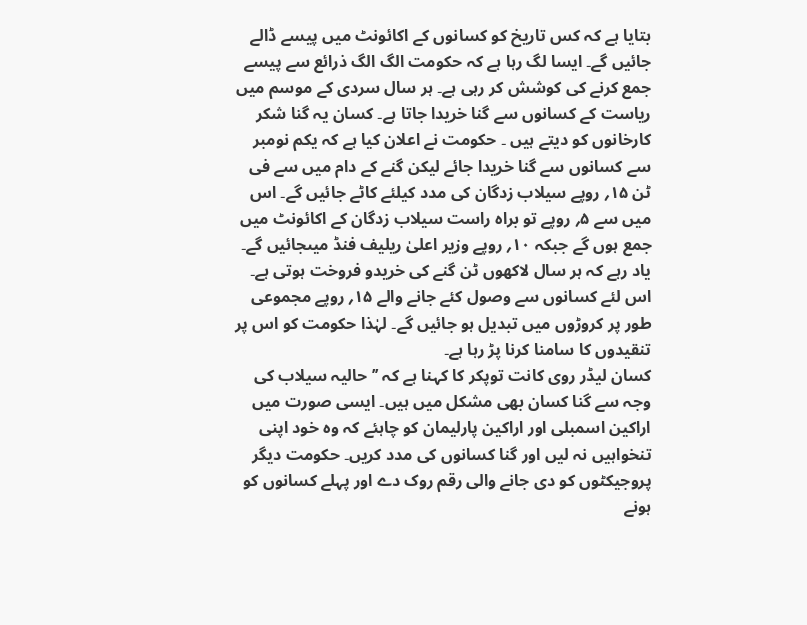بتایا ہے کہ کس تاریخ کو کسانوں کے اکائونٹ میں پیسے ڈالے جائیں گے۔ ایسا لگ رہا ہے کہ حکومت الگ الگ ذرائع سے پیسے جمع کرنے کی کوشش کر رہی ہے۔ ہر سال سردی کے موسم میں ریاست کے کسانوں سے گنا خریدا جاتا ہے۔ کسان یہ گنا شکر کارخانوں کو دیتے ہیں ۔ حکومت نے اعلان کیا ہے کہ یکم نومبر سے کسانوں سے گنا خریدا جائے لیکن گنے کے دام میں سے فی ٹن ۱۵؍ روپے سیلاب زدگان کی مدد کیلئے کاٹے جائیں گے۔ اس میں سے ۵؍ روپے تو براہ راست سیلاب زدگان کے اکائونٹ میں جمع ہوں گے جبکہ ۱۰؍ روپے وزیر اعلیٰ ریلیف فنڈ میںجائیں گے۔ یاد رہے کہ ہر سال لاکھوں ٹن گنے کی خریدو فروخت ہوتی ہے۔ اس لئے کسانوں سے وصول کئے جانے والے ۱۵؍ روپے مجموعی طور پر کروڑوں میں تبدیل ہو جائیں گے۔ لہٰذا حکومت کو اس پر تنقیدوں کا سامنا کرنا پڑ رہا ہے۔
کسان لیڈر روی کانت توپکر کا کہنا ہے کہ ’’حالیہ سیلاب کی وجہ سے گنا کسان بھی مشکل میں ہیں۔ ایسی صورت میں اراکین اسمبلی اور اراکین پارلیمان کو چاہئے کہ وہ خود اپنی تنخواہیں نہ لیں اور گنا کسانوں کی مدد کریں۔ حکومت دیگر پروجیکٹوں کو دی جانے والی رقم روک دے اور پہلے کسانوں کو ہونے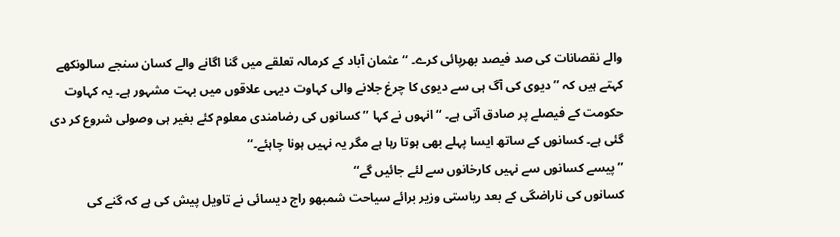والے نقصانات کی صد فیصد بھرپائی کرے۔ ‘‘ عثمان آباد کے کرمالہ تعلقے میں گنا اگانے والے کسان سنجے سالونکھے کہتے ہیں کہ ’’ دیوی کی آگ ہی سے دیوی کا چرغ جلانے والی کہاوت دیہی علاقوں میں بہت مشہور ہے۔ یہ کہاوت حکومت کے فیصلے پر صادق آتی ہے۔ ‘‘ انہوں نے کہا ’’ کسانوں کی رضامندی معلوم کئے بغیر ہی وصولی شروع کر دی گئی ہے۔ کسانوں کے ساتھ ایسا پہلے بھی ہوتا رہا ہے مگر یہ نہیں ہونا چاہئے۔‘‘
’’ پیسے کسانوں سے نہیں کارخانوں سے لئے جائیں گے‘‘
کسانوں کی ناراضگی کے بعد ریاستی وزیر برائے سیاحت شمبھو راج دیسائی نے تاویل پیش کی ہے کہ گنے کی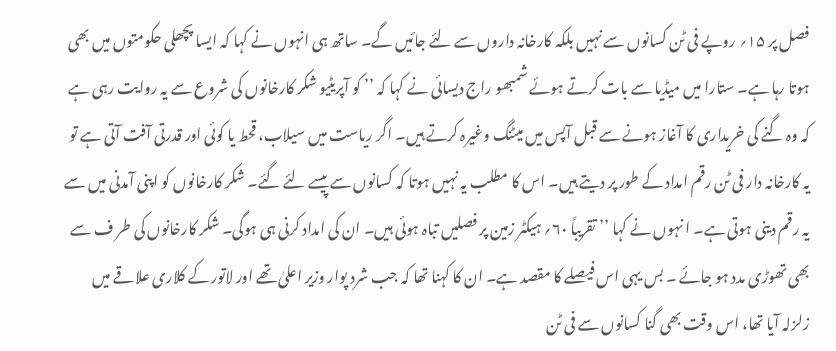فصل پر ۱۵؍ روپے فی ٹن کسانوں سے نہیں بلکہ کارخانہ داروں سے لئے جائیں گے۔ ساتھ ہی انہوں نے کہا کہ ایسا پچھلی حکومتوں میں بھی ہوتا رہا ہے۔ ستارا میں میڈیا سے بات کرتے ہوئے شمبھو راج دیسائی نے کہا کہ ’’ کو آپریٹیو شکر کارخانوں کی شروع سے یہ روایت رہی ہے کہ وہ گنے کی خریداری کا آغاز ہونے سے قبل آپس میں میٹنگ وغیرہ کرتے ہیں۔ اگر ریاست میں سیلاب، قحط یا کوئی اور قدرتی آفت آتی ہے تو یہ کارخانہ دار فی ٹن رقم امداد کے طور پر دیتے ہیں۔ اس کا مطلب یہ نہیں ہوتا کہ کسانوں سے پیسے لئے گئے۔ شکر کارخانوں کو اپنی آمدنی میں سے یہ رقم دینی ہوتی ہے۔ ا نہوں نے کہا ’’ تقریباً ۶۰؍ ہیکٹر زمین پر فصلیں تباہ ہوئی ہیں۔ ان کی امداد کرنی ہی ہوگی۔ شکر کارخانوں کی طر ف سے بھی تھوڑی مدد ہو جائے ۔ بس یہی اس فیصلے کا مقصد ہے۔ ان کا کہنا تھا کہ جب شرد پوار وزیر اعلیٰ تھے اور لاتور کے کلاری علاقے میں زلزلہ آیا تھا، اس وقت بھی گنا کسانوں سے فی ٹن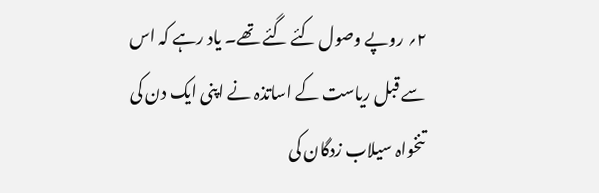۲؍ روپے وصول کئے گئے تھے۔ یاد رہے کہ اس سے قبل ریاست کے اساتذہ نے اپنی ایک دن کی تنخواہ سیلاب زدگان کی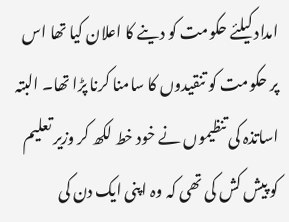امداد کیلئے حکومت کو دینے کا اعلان کیا تھا اس پر حکومت کو تنقیدوں کا سامنا کرنا پڑا تھا۔ البتہ اساتذہ کی تنظیموں نے خود خط لکھ کر وزیر تعلیم کو پیش کش کی تھی کہ وہ اپنی ایک دن کی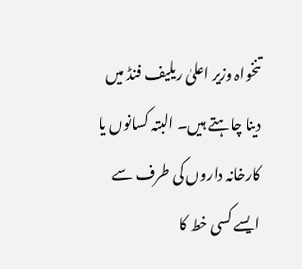تنخواہ وزیر اعلیٰ ریلیف فنڈ میں دینا چاہتے ہیں۔ البتہ کسانوں یا کارخانہ داروں کی طرف سے ایسے کسی خط کا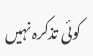کوئی تذکرہ نہیں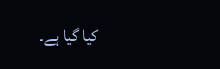کیا گیا ہے۔